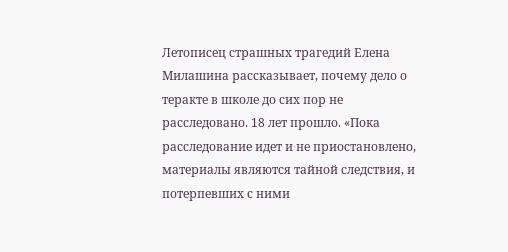Летописец страшных трагедий Елена Милашина рассказывает, почему дело о теракте в школе до сих пор не расследовано. 18 лет прошло. «Пока расследование идет и не приостановлено, материалы являются тайной следствия, и потерпевших с ними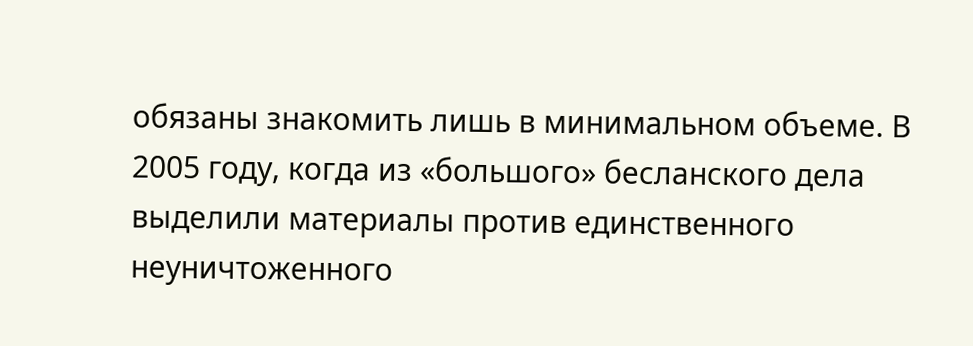обязаны знакомить лишь в минимальном объеме. В 2005 году, когда из «большого» бесланского дела выделили материалы против единственного неуничтоженного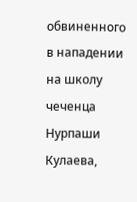обвиненного в нападении на школу чеченца Нурпаши Кулаева,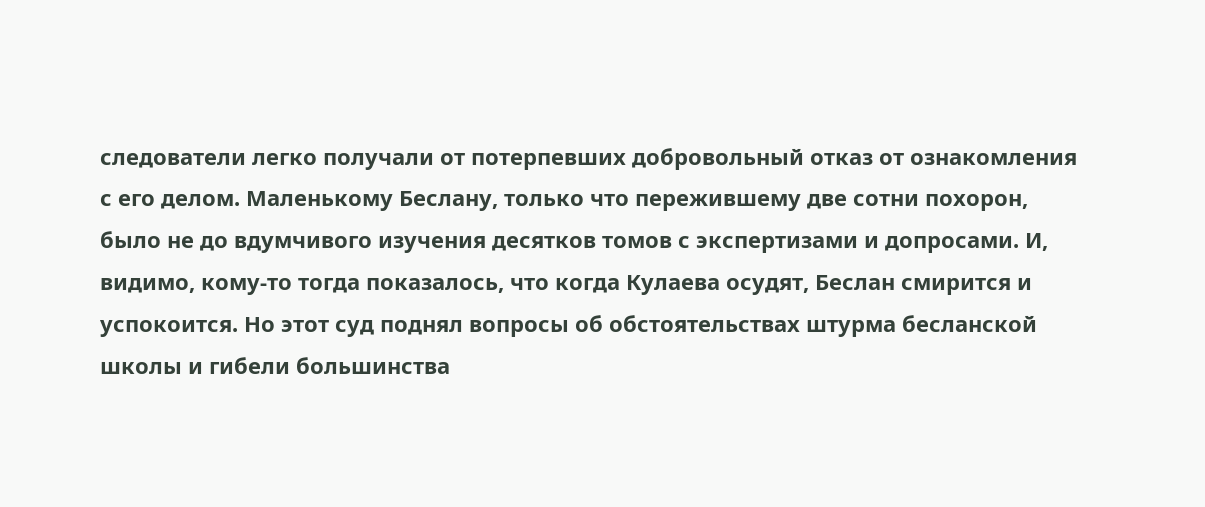следователи легко получали от потерпевших добровольный отказ от ознакомления с его делом. Маленькому Беслану, только что пережившему две сотни похорон, было не до вдумчивого изучения десятков томов с экспертизами и допросами. И, видимо, кому-то тогда показалось, что когда Кулаева осудят, Беслан смирится и успокоится. Но этот суд поднял вопросы об обстоятельствах штурма бесланской школы и гибели большинства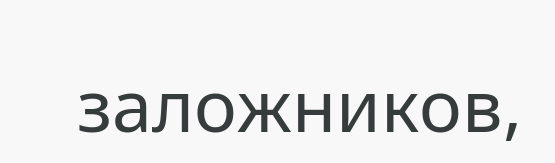заложников,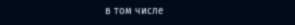в том числе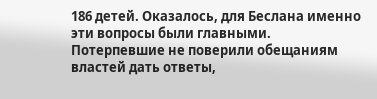186 детей. Оказалось, для Беслана именно эти вопросы были главными. Потерпевшие не поверили обещаниям властей дать ответы,